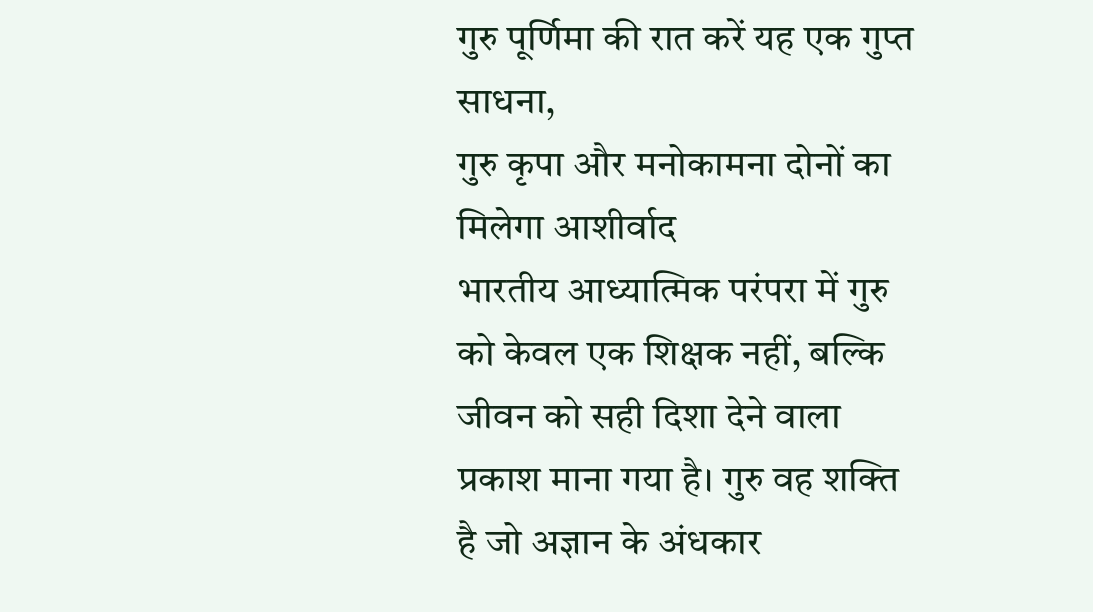गुरु पूर्णिमा की रात करें यह एक गुप्त साधना,
गुरु कृपा और मनोकामना दोनों का मिलेगा आशीर्वाद
भारतीय आध्यात्मिक परंपरा में गुरु को केवल एक शिक्षक नहीं, बल्कि जीवन को सही दिशा देने वाला प्रकाश माना गया है। गुरु वह शक्ति है जो अज्ञान के अंधकार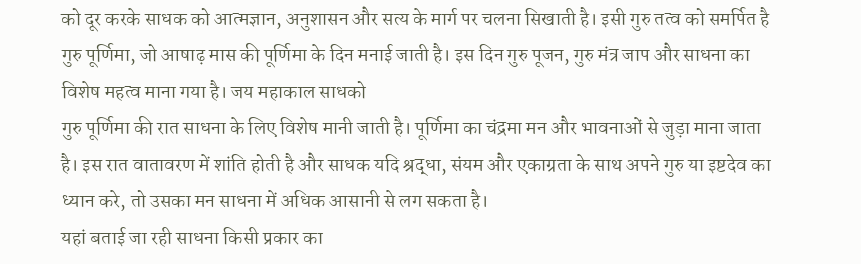को दूर करके साधक को आत्मज्ञान, अनुशासन और सत्य के मार्ग पर चलना सिखाती है। इसी गुरु तत्व को समर्पित है गुरु पूर्णिमा, जो आषाढ़ मास की पूर्णिमा के दिन मनाई जाती है। इस दिन गुरु पूजन, गुरु मंत्र जाप और साधना का विशेष महत्व माना गया है। जय महाकाल साधको
गुरु पूर्णिमा की रात साधना के लिए विशेष मानी जाती है। पूर्णिमा का चंद्रमा मन और भावनाओं से जुड़ा माना जाता है। इस रात वातावरण में शांति होती है और साधक यदि श्रद्धा, संयम और एकाग्रता के साथ अपने गुरु या इष्टदेव का ध्यान करे, तो उसका मन साधना में अधिक आसानी से लग सकता है।
यहां बताई जा रही साधना किसी प्रकार का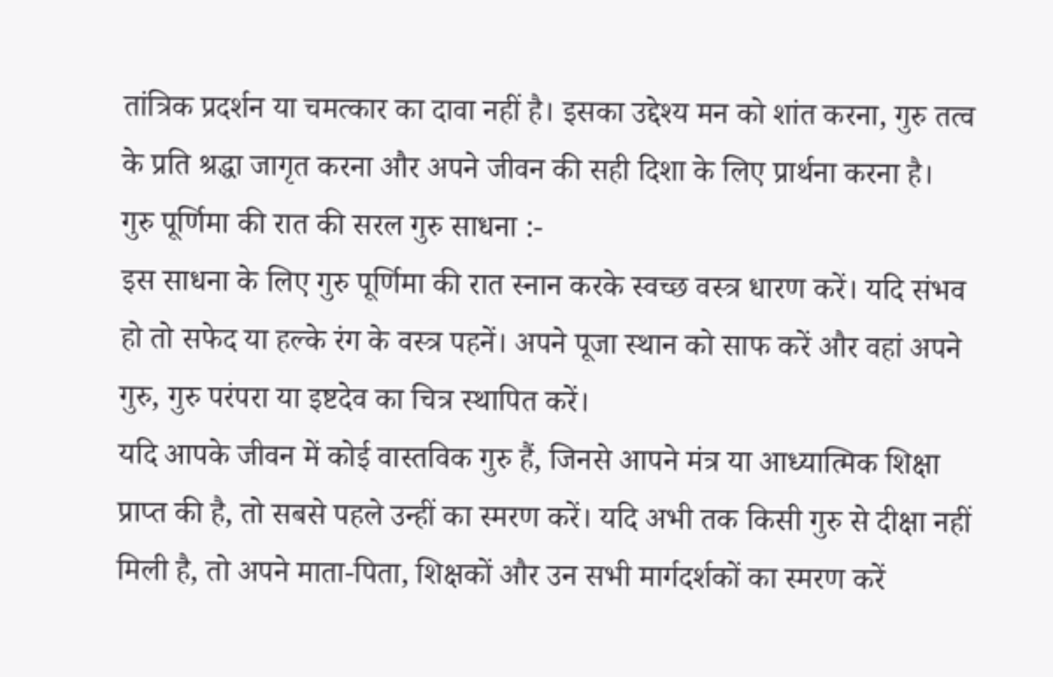तांत्रिक प्रदर्शन या चमत्कार का दावा नहीं है। इसका उद्देश्य मन को शांत करना, गुरु तत्व के प्रति श्रद्धा जागृत करना और अपने जीवन की सही दिशा के लिए प्रार्थना करना है।
गुरु पूर्णिमा की रात की सरल गुरु साधना :-
इस साधना के लिए गुरु पूर्णिमा की रात स्नान करके स्वच्छ वस्त्र धारण करें। यदि संभव हो तो सफेद या हल्के रंग के वस्त्र पहनें। अपने पूजा स्थान को साफ करें और वहां अपने गुरु, गुरु परंपरा या इष्टदेव का चित्र स्थापित करें।
यदि आपके जीवन में कोई वास्तविक गुरु हैं, जिनसे आपने मंत्र या आध्यात्मिक शिक्षा प्राप्त की है, तो सबसे पहले उन्हीं का स्मरण करें। यदि अभी तक किसी गुरु से दीक्षा नहीं मिली है, तो अपने माता-पिता, शिक्षकों और उन सभी मार्गदर्शकों का स्मरण करें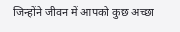जिन्होंने जीवन में आपको कुछ अच्छा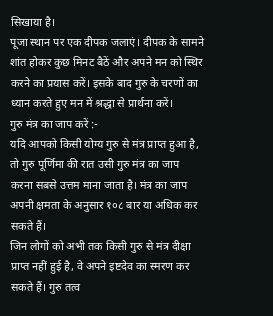सिखाया है।
पूजा स्थान पर एक दीपक जलाएं। दीपक के सामने शांत होकर कुछ मिनट बैठें और अपने मन को स्थिर करने का प्रयास करें। इसके बाद गुरु के चरणों का ध्यान करते हुए मन में श्रद्धा से प्रार्थना करें।
गुरु मंत्र का जाप करें :-
यदि आपको किसी योग्य गुरु से मंत्र प्राप्त हुआ है, तो गुरु पूर्णिमा की रात उसी गुरु मंत्र का जाप करना सबसे उत्तम माना जाता है। मंत्र का जाप अपनी क्षमता के अनुसार १०८ बार या अधिक कर सकते हैं।
जिन लोगों को अभी तक किसी गुरु से मंत्र दीक्षा प्राप्त नहीं हुई है, वे अपने इष्टदेव का स्मरण कर सकते हैं। गुरु तत्व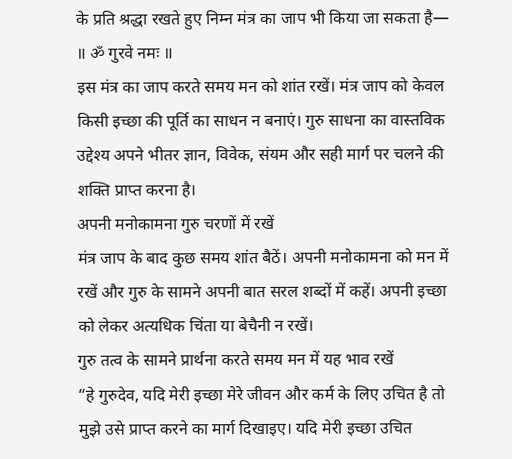के प्रति श्रद्धा रखते हुए निम्न मंत्र का जाप भी किया जा सकता है—
॥ ॐ गुरवे नमः ॥
इस मंत्र का जाप करते समय मन को शांत रखें। मंत्र जाप को केवल किसी इच्छा की पूर्ति का साधन न बनाएं। गुरु साधना का वास्तविक उद्देश्य अपने भीतर ज्ञान, विवेक, संयम और सही मार्ग पर चलने की शक्ति प्राप्त करना है।
अपनी मनोकामना गुरु चरणों में रखें
मंत्र जाप के बाद कुछ समय शांत बैठें। अपनी मनोकामना को मन में रखें और गुरु के सामने अपनी बात सरल शब्दों में कहें। अपनी इच्छा को लेकर अत्यधिक चिंता या बेचैनी न रखें।
गुरु तत्व के सामने प्रार्थना करते समय मन में यह भाव रखें
“हे गुरुदेव, यदि मेरी इच्छा मेरे जीवन और कर्म के लिए उचित है तो मुझे उसे प्राप्त करने का मार्ग दिखाइए। यदि मेरी इच्छा उचित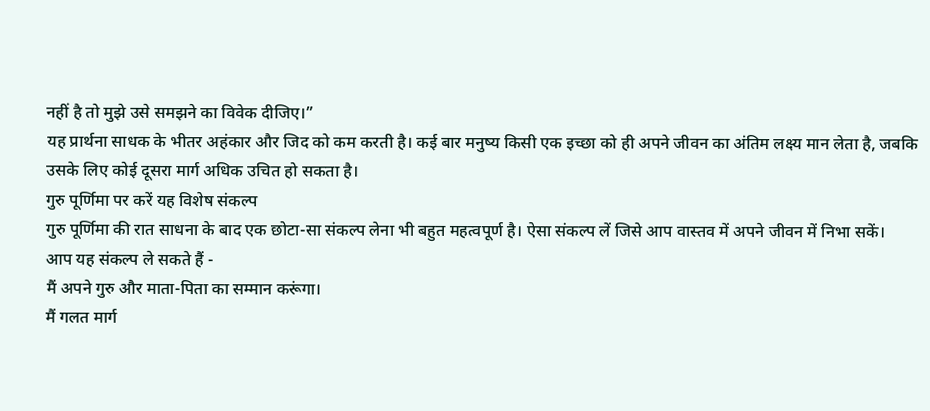नहीं है तो मुझे उसे समझने का विवेक दीजिए।”
यह प्रार्थना साधक के भीतर अहंकार और जिद को कम करती है। कई बार मनुष्य किसी एक इच्छा को ही अपने जीवन का अंतिम लक्ष्य मान लेता है, जबकि उसके लिए कोई दूसरा मार्ग अधिक उचित हो सकता है।
गुरु पूर्णिमा पर करें यह विशेष संकल्प
गुरु पूर्णिमा की रात साधना के बाद एक छोटा-सा संकल्प लेना भी बहुत महत्वपूर्ण है। ऐसा संकल्प लें जिसे आप वास्तव में अपने जीवन में निभा सकें।
आप यह संकल्प ले सकते हैं -
मैं अपने गुरु और माता-पिता का सम्मान करूंगा।
मैं गलत मार्ग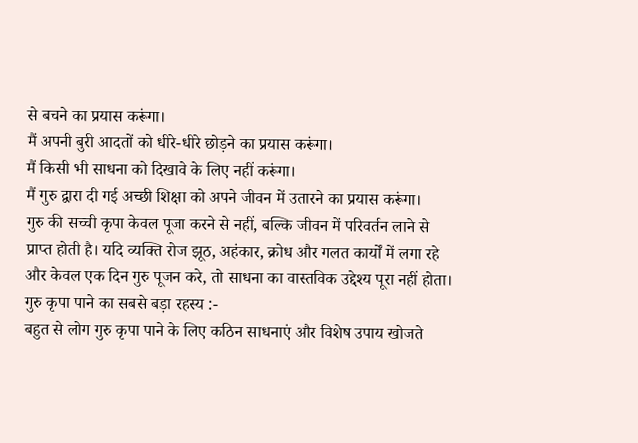से बचने का प्रयास करूंगा।
मैं अपनी बुरी आदतों को धीरे-धीरे छोड़ने का प्रयास करूंगा।
मैं किसी भी साधना को दिखावे के लिए नहीं करूंगा।
मैं गुरु द्वारा दी गई अच्छी शिक्षा को अपने जीवन में उतारने का प्रयास करूंगा।
गुरु की सच्ची कृपा केवल पूजा करने से नहीं, बल्कि जीवन में परिवर्तन लाने से प्राप्त होती है। यदि व्यक्ति रोज झूठ, अहंकार, क्रोध और गलत कार्यों में लगा रहे और केवल एक दिन गुरु पूजन करे, तो साधना का वास्तविक उद्देश्य पूरा नहीं होता।
गुरु कृपा पाने का सबसे बड़ा रहस्य :-
बहुत से लोग गुरु कृपा पाने के लिए कठिन साधनाएं और विशेष उपाय खोजते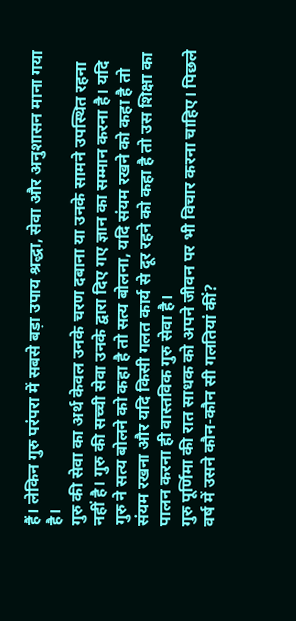हैं। लेकिन गुरु परंपरा में सबसे बड़ा उपाय श्रद्धा, सेवा और अनुशासन माना गया है।
गुरु की सेवा का अर्थ केवल उनके चरण दबाना या उनके सामने उपस्थित रहना नहीं है। गुरु की सच्ची सेवा उनके द्वारा दिए गए ज्ञान का सम्मान करना है। यदि गुरु ने सत्य बोलने को कहा है तो सत्य बोलना, यदि संयम रखने को कहा है तो संयम रखना और यदि किसी गलत कार्य से दूर रहने को कहा है तो उस शिक्षा का पालन करना ही वास्तविक गुरु सेवा है।
गुरु पूर्णिमा की रात साधक को अपने जीवन पर भी विचार करना चाहिए। पिछले वर्ष में उसने कौन-कौन सी गलतियां कीं?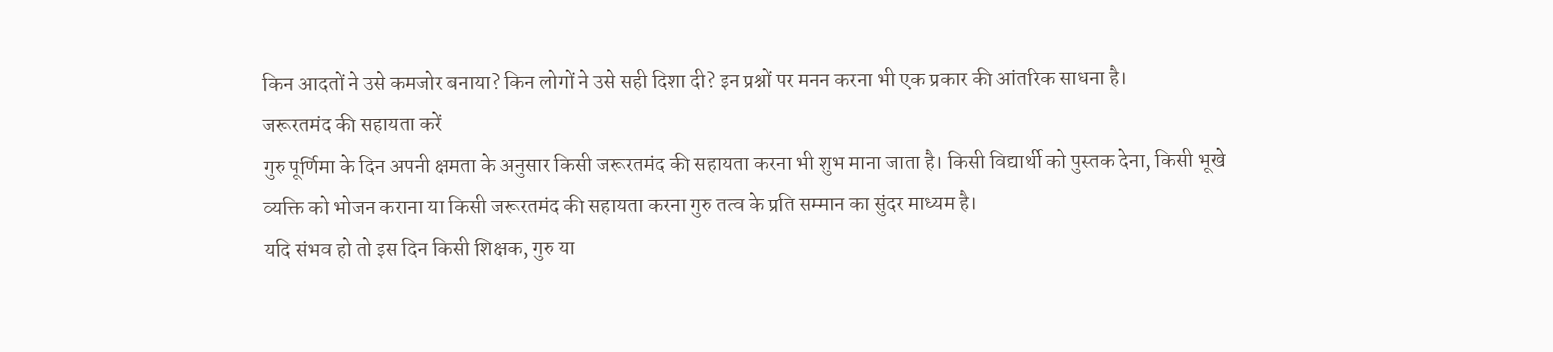किन आदतों ने उसे कमजोर बनाया? किन लोगों ने उसे सही दिशा दी? इन प्रश्नों पर मनन करना भी एक प्रकार की आंतरिक साधना है।
जरूरतमंद की सहायता करें
गुरु पूर्णिमा के दिन अपनी क्षमता के अनुसार किसी जरूरतमंद की सहायता करना भी शुभ माना जाता है। किसी विद्यार्थी को पुस्तक देना, किसी भूखे व्यक्ति को भोजन कराना या किसी जरूरतमंद की सहायता करना गुरु तत्व के प्रति सम्मान का सुंदर माध्यम है।
यदि संभव हो तो इस दिन किसी शिक्षक, गुरु या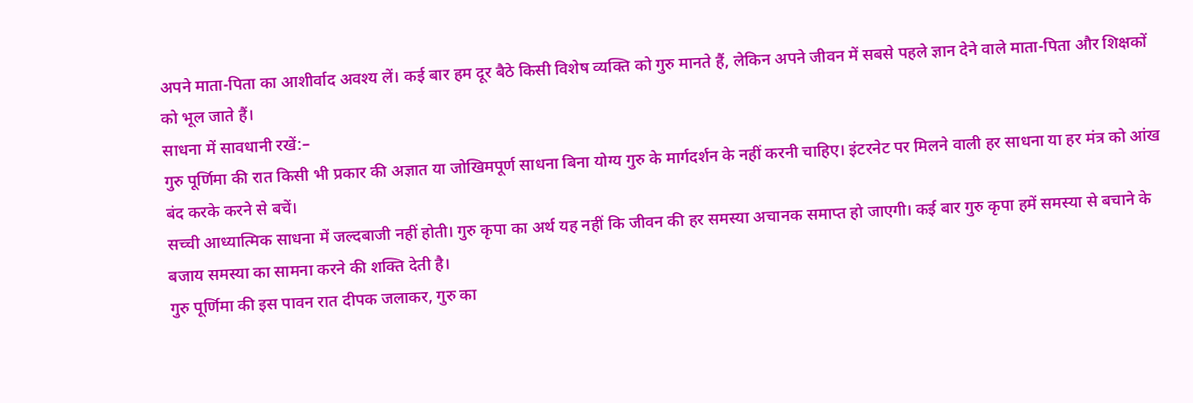अपने माता-पिता का आशीर्वाद अवश्य लें। कई बार हम दूर बैठे किसी विशेष व्यक्ति को गुरु मानते हैं, लेकिन अपने जीवन में सबसे पहले ज्ञान देने वाले माता-पिता और शिक्षकों को भूल जाते हैं।
साधना में सावधानी रखें:–
गुरु पूर्णिमा की रात किसी भी प्रकार की अज्ञात या जोखिमपूर्ण साधना बिना योग्य गुरु के मार्गदर्शन के नहीं करनी चाहिए। इंटरनेट पर मिलने वाली हर साधना या हर मंत्र को आंख बंद करके करने से बचें।
सच्ची आध्यात्मिक साधना में जल्दबाजी नहीं होती। गुरु कृपा का अर्थ यह नहीं कि जीवन की हर समस्या अचानक समाप्त हो जाएगी। कई बार गुरु कृपा हमें समस्या से बचाने के बजाय समस्या का सामना करने की शक्ति देती है।
गुरु पूर्णिमा की इस पावन रात दीपक जलाकर, गुरु का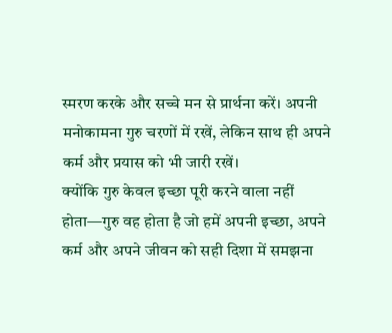स्मरण करके और सच्चे मन से प्रार्थना करें। अपनी मनोकामना गुरु चरणों में रखें, लेकिन साथ ही अपने कर्म और प्रयास को भी जारी रखें।
क्योंकि गुरु केवल इच्छा पूरी करने वाला नहीं होता—गुरु वह होता है जो हमें अपनी इच्छा, अपने कर्म और अपने जीवन को सही दिशा में समझना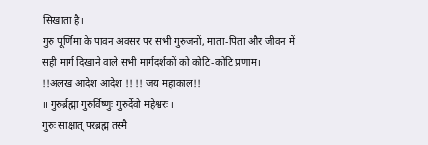सिखाता है।
गुरु पूर्णिमा के पावन अवसर पर सभी गुरुजनों, माता-पिता और जीवन में सही मार्ग दिखाने वाले सभी मार्गदर्शकों को कोटि-कोटि प्रणाम।
!!अलख आदेश आदेश !! !! जय महाकाल!!
॥ गुरुर्ब्रह्मा गुरुर्विष्णुः गुरुर्देवो महेश्वरः ।
गुरुः साक्षात् परब्रह्म तस्मै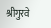श्रीगुरवे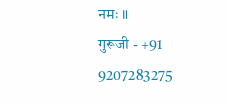नमः ॥
गुरूजी - +91 9207283275